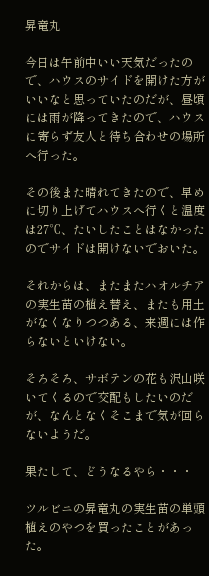昇竜丸

今日は午前中いい天気だったので、ハウスのサイドを開けた方がいいなと思っていたのだが、昼頃には雨が降ってきたので、ハウスに寄らず友人と待ち合わせの場所へ行った。

その後また晴れてきたので、早めに切り上げてハウスへ行くと温度は27℃、たいしたことはなかったのでサイドは開けないでおいた。

それからは、またまたハオルチアの実生苗の植え替え、またも用土がなくなりつつある、来週には作らないといけない。

そろそろ、サボテンの花も沢山咲いてくるので交配もしたいのだが、なんとなくそこまで気が回らないようだ。

果たして、どうなるやら・・・

ツルビニの昇竜丸の実生苗の単頭植えのやつを買ったことがあった。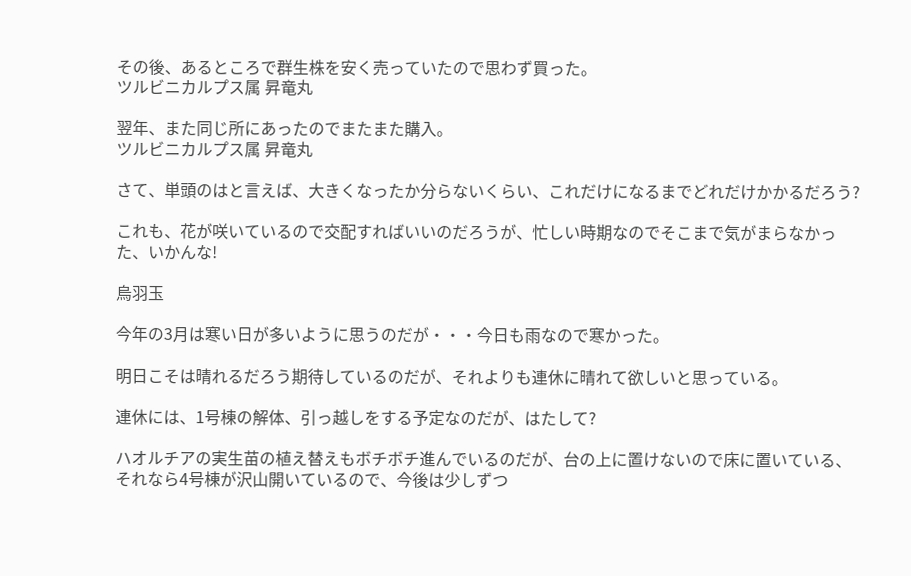その後、あるところで群生株を安く売っていたので思わず買った。
ツルビニカルプス属 昇竜丸

翌年、また同じ所にあったのでまたまた購入。
ツルビニカルプス属 昇竜丸

さて、単頭のはと言えば、大きくなったか分らないくらい、これだけになるまでどれだけかかるだろう?

これも、花が咲いているので交配すればいいのだろうが、忙しい時期なのでそこまで気がまらなかった、いかんな!

烏羽玉

今年の3月は寒い日が多いように思うのだが・・・今日も雨なので寒かった。

明日こそは晴れるだろう期待しているのだが、それよりも連休に晴れて欲しいと思っている。

連休には、1号棟の解体、引っ越しをする予定なのだが、はたして?

ハオルチアの実生苗の植え替えもボチボチ進んでいるのだが、台の上に置けないので床に置いている、それなら4号棟が沢山開いているので、今後は少しずつ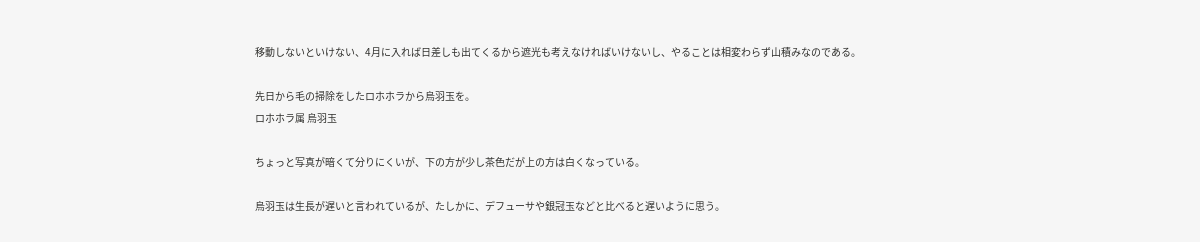移動しないといけない、4月に入れば日差しも出てくるから遮光も考えなければいけないし、やることは相変わらず山積みなのである。

先日から毛の掃除をしたロホホラから烏羽玉を。
ロホホラ属 烏羽玉

ちょっと写真が暗くて分りにくいが、下の方が少し茶色だが上の方は白くなっている。

烏羽玉は生長が遅いと言われているが、たしかに、デフューサや銀冠玉などと比べると遅いように思う。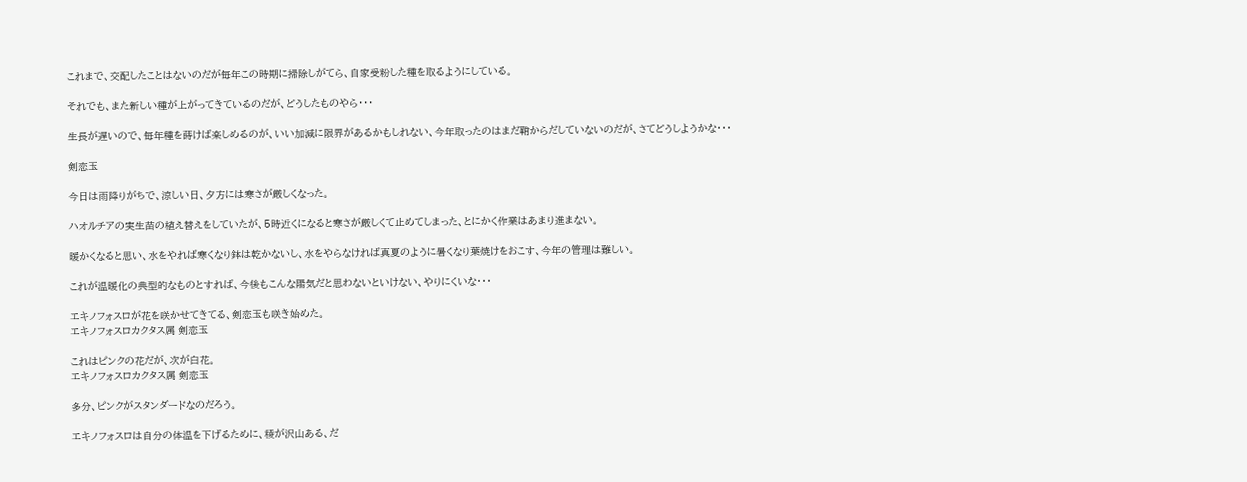これまで、交配したことはないのだが毎年この時期に掃除しがてら、自家受粉した種を取るようにしている。

それでも、また新しい種が上がってきているのだが、どうしたものやら・・・

生長が遅いので、毎年種を蒔けば楽しめるのが、いい加減に限界があるかもしれない、今年取ったのはまだ鞘からだしていないのだが、さてどうしようかな・・・

剣恋玉

今日は雨降りがちで、涼しい日、夕方には寒さが厳しくなった。

ハオルチアの実生苗の植え替えをしていたが、5時近くになると寒さが厳しくて止めてしまった、とにかく作業はあまり進まない。

暖かくなると思い、水をやれば寒くなり鉢は乾かないし、水をやらなければ真夏のように暑くなり葉焼けをおこす、今年の管理は難しい。

これが温暖化の典型的なものとすれば、今後もこんな陽気だと思わないといけない、やりにくいな・・・

エキノフォスロが花を咲かせてきてる、剣恋玉も咲き始めた。
エキノフォスロカクタス属 剣恋玉

これはピンクの花だが、次が白花。
エキノフォスロカクタス属 剣恋玉

多分、ピンクがスタンダードなのだろう。

エキノフォスロは自分の体温を下げるために、稜が沢山ある、だ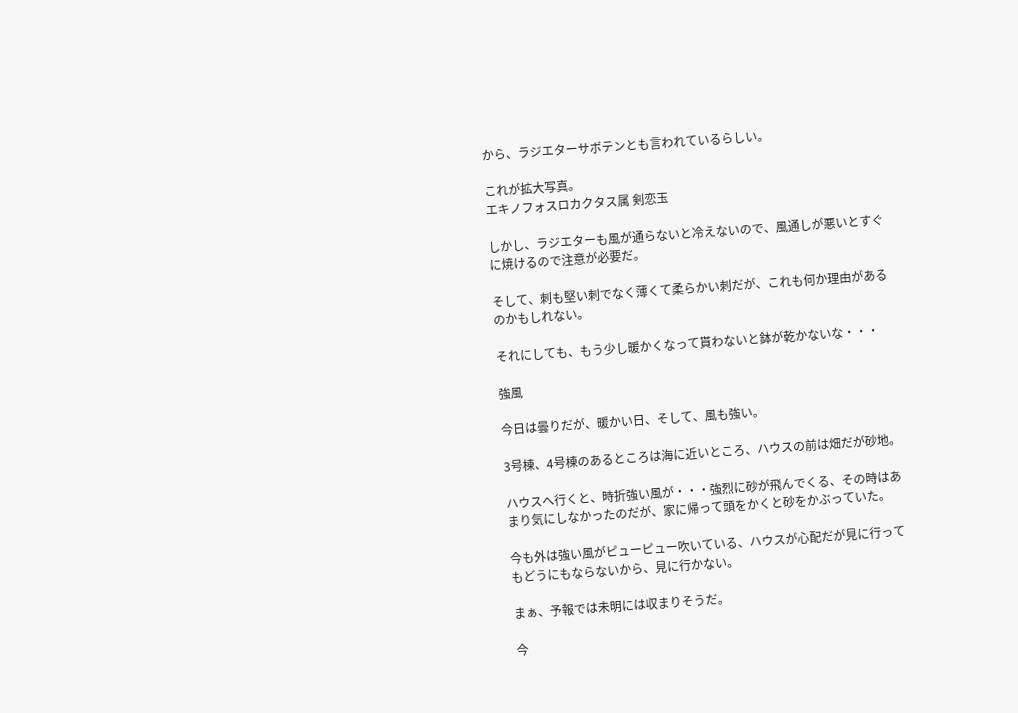から、ラジエターサボテンとも言われているらしい。

これが拡大写真。
エキノフォスロカクタス属 剣恋玉

しかし、ラジエターも風が通らないと冷えないので、風通しが悪いとすぐに焼けるので注意が必要だ。

そして、刺も堅い刺でなく薄くて柔らかい刺だが、これも何か理由があるのかもしれない。

それにしても、もう少し暖かくなって貰わないと鉢が乾かないな・・・

強風

今日は曇りだが、暖かい日、そして、風も強い。

3号棟、4号棟のあるところは海に近いところ、ハウスの前は畑だが砂地。

ハウスへ行くと、時折強い風が・・・強烈に砂が飛んでくる、その時はあまり気にしなかったのだが、家に帰って頭をかくと砂をかぶっていた。

今も外は強い風がピューピュー吹いている、ハウスが心配だが見に行ってもどうにもならないから、見に行かない。

まぁ、予報では未明には収まりそうだ。

今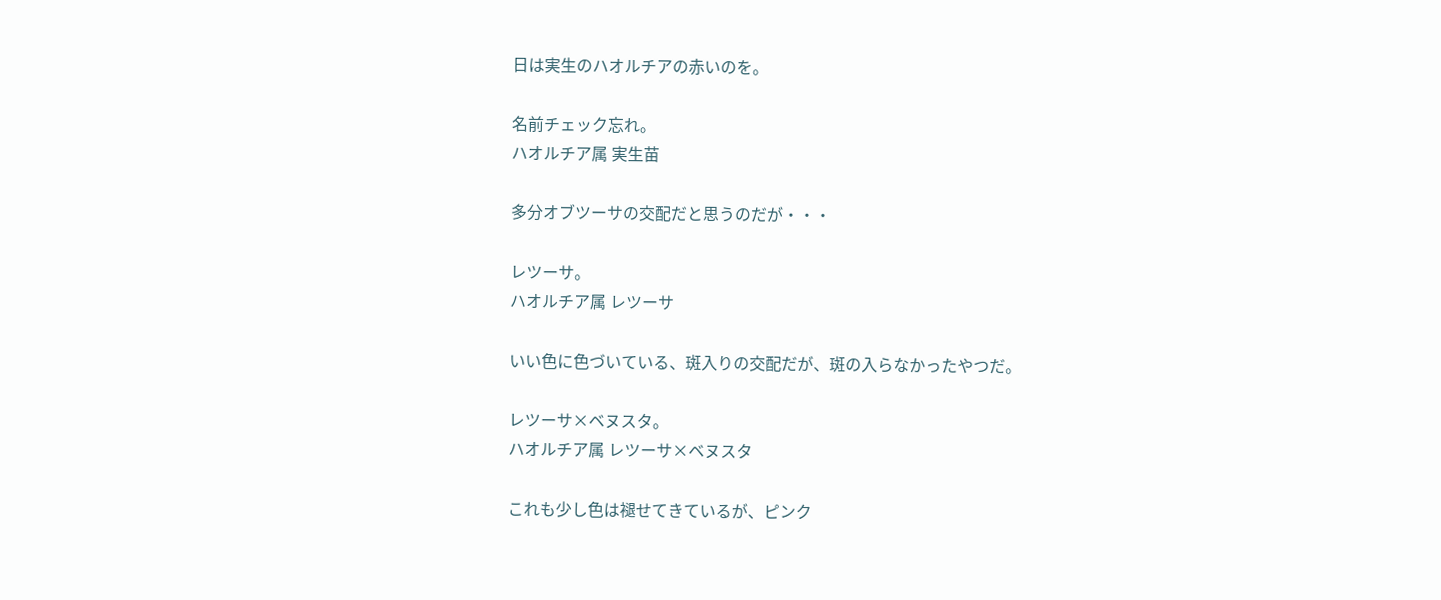日は実生のハオルチアの赤いのを。

名前チェック忘れ。
ハオルチア属 実生苗

多分オブツーサの交配だと思うのだが・・・

レツーサ。
ハオルチア属 レツーサ

いい色に色づいている、斑入りの交配だが、斑の入らなかったやつだ。

レツーサ×ベヌスタ。
ハオルチア属 レツーサ×ベヌスタ

これも少し色は褪せてきているが、ピンク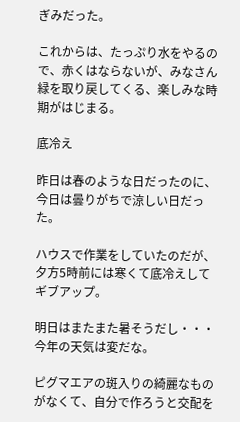ぎみだった。

これからは、たっぷり水をやるので、赤くはならないが、みなさん緑を取り戻してくる、楽しみな時期がはじまる。

底冷え

昨日は春のような日だったのに、今日は曇りがちで涼しい日だった。

ハウスで作業をしていたのだが、夕方5時前には寒くて底冷えしてギブアップ。

明日はまたまた暑そうだし・・・今年の天気は変だな。

ピグマエアの斑入りの綺麗なものがなくて、自分で作ろうと交配を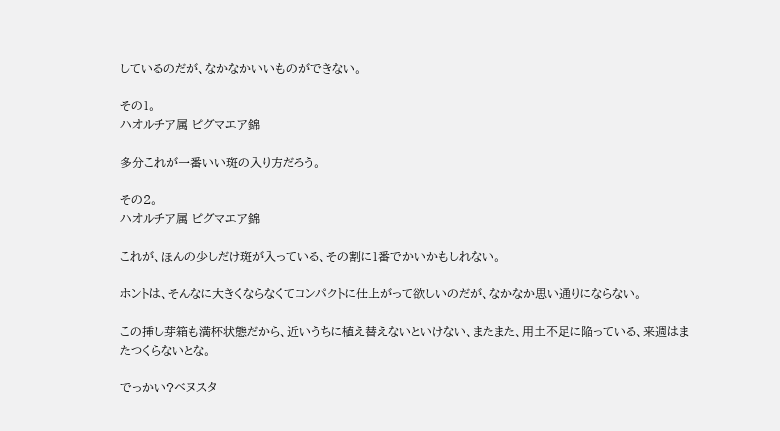しているのだが、なかなかいいものができない。

その1。
ハオルチア属 ピグマエア錦

多分これが一番いい斑の入り方だろう。

その2。
ハオルチア属 ピグマエア錦

これが、ほんの少しだけ斑が入っている、その割に1番でかいかもしれない。

ホントは、そんなに大きくならなくてコンパクトに仕上がって欲しいのだが、なかなか思い通りにならない。

この挿し芽箱も満杯状態だから、近いうちに植え替えないといけない、またまた、用土不足に陥っている、来週はまたつくらないとな。

でっかい?ベヌスタ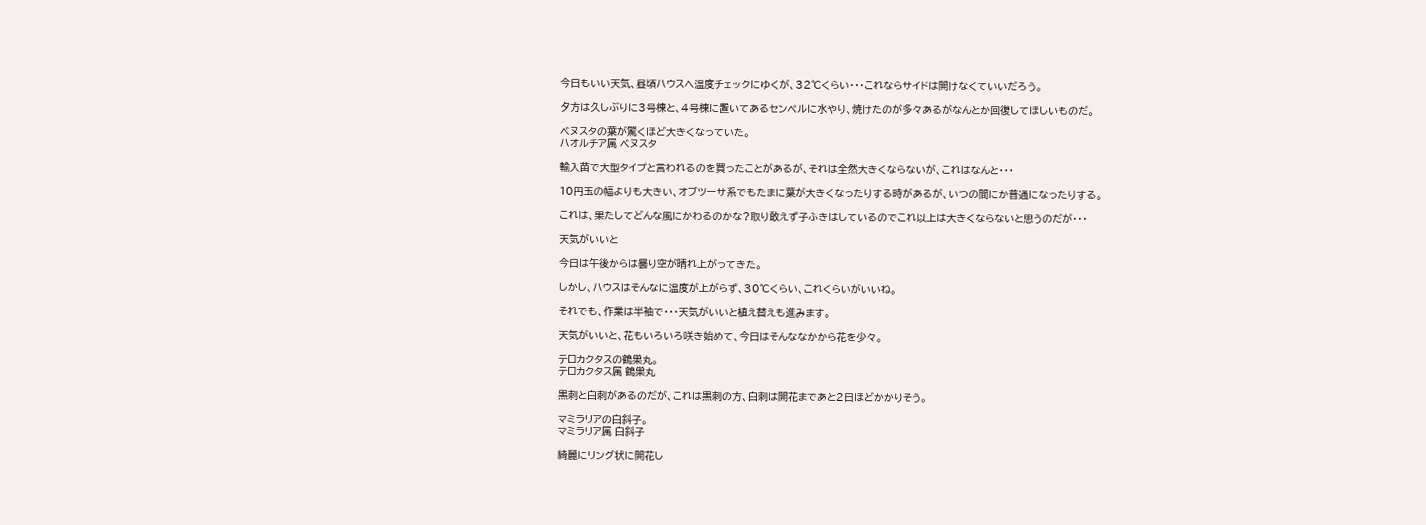今日もいい天気、昼頃ハウスへ温度チェックにゆくが、32℃くらい・・・これならサイドは開けなくていいだろう。

夕方は久しぶりに3号棟と、4号棟に置いてあるセンペルに水やり、焼けたのが多々あるがなんとか回復してほしいものだ。

ベヌスタの葉が驚くほど大きくなっていた。
ハオルチア属 ベヌスタ

輸入苗で大型タイプと言われるのを買ったことがあるが、それは全然大きくならないが、これはなんと・・・

10円玉の幅よりも大きい、オブツーサ系でもたまに葉が大きくなったりする時があるが、いつの間にか普通になったりする。

これは、果たしてどんな風にかわるのかな?取り敢えず子ふきはしているのでこれ以上は大きくならないと思うのだが・・・

天気がいいと

今日は午後からは曇り空が晴れ上がってきた。

しかし、ハウスはそんなに温度が上がらず、30℃くらい、これくらいがいいね。

それでも、作業は半袖で・・・天気がいいと植え替えも進みます。

天気がいいと、花もいろいろ咲き始めて、今日はそんななかから花を少々。

テロカクタスの鶴巣丸。
テロカクタス属 鶴巣丸

黒刺と白刺があるのだが、これは黒刺の方、白刺は開花まであと2日ほどかかりそう。

マミラリアの白斜子。
マミラリア属 白斜子

綺麗にリング状に開花し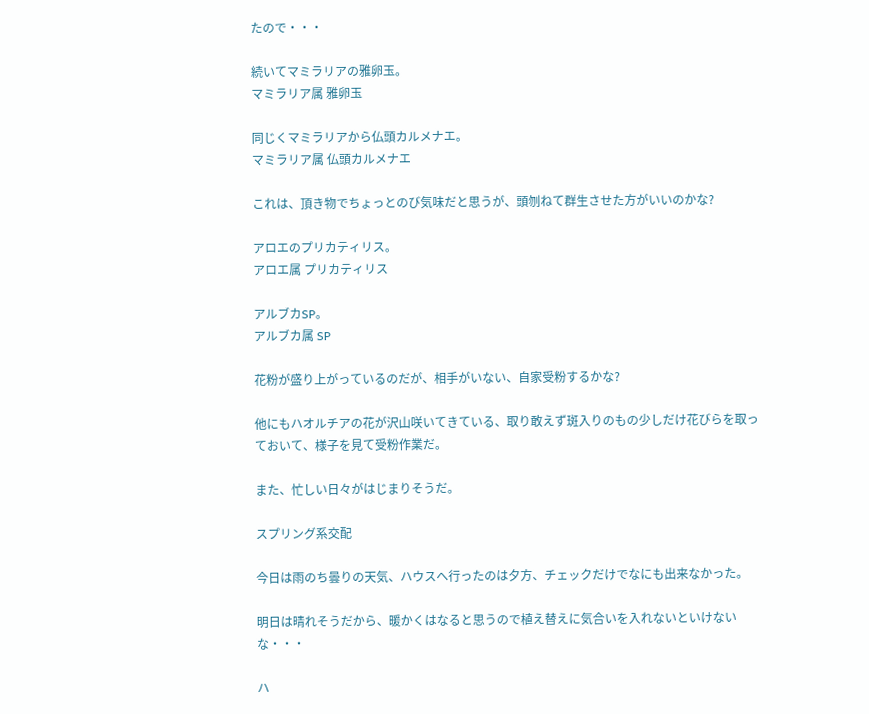たので・・・

続いてマミラリアの雅卵玉。
マミラリア属 雅卵玉

同じくマミラリアから仏頭カルメナエ。
マミラリア属 仏頭カルメナエ

これは、頂き物でちょっとのび気味だと思うが、頭刎ねて群生させた方がいいのかな?

アロエのプリカティリス。
アロエ属 プリカティリス

アルブカSP。
アルブカ属 SP

花粉が盛り上がっているのだが、相手がいない、自家受粉するかな?

他にもハオルチアの花が沢山咲いてきている、取り敢えず斑入りのもの少しだけ花びらを取っておいて、様子を見て受粉作業だ。

また、忙しい日々がはじまりそうだ。

スプリング系交配

今日は雨のち曇りの天気、ハウスへ行ったのは夕方、チェックだけでなにも出来なかった。

明日は晴れそうだから、暖かくはなると思うので植え替えに気合いを入れないといけないな・・・

ハ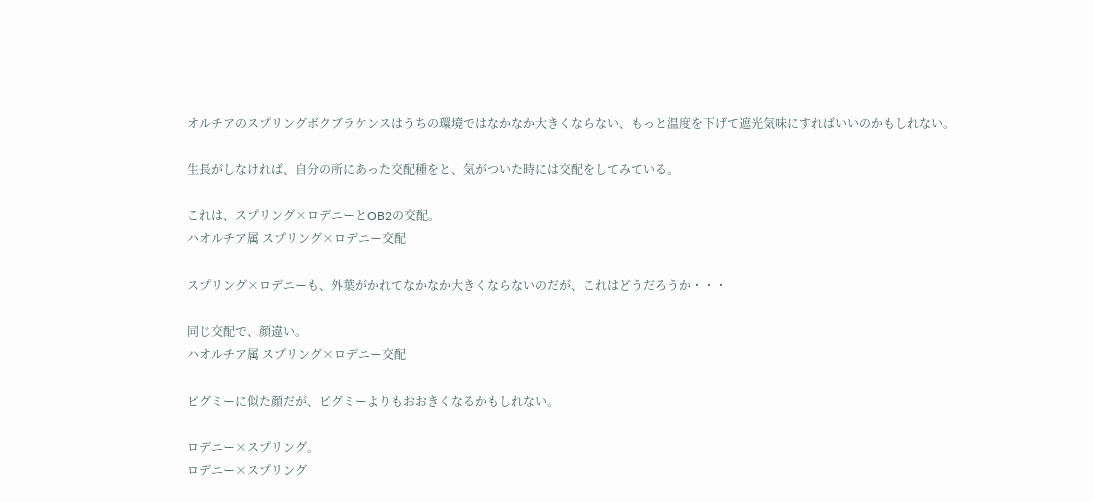オルチアのスプリングボクブラケンスはうちの環境ではなかなか大きくならない、もっと温度を下げて遮光気味にすればいいのかもしれない。

生長がしなければ、自分の所にあった交配種をと、気がついた時には交配をしてみている。

これは、スプリング×ロデニーとOB2の交配。
ハオルチア属 スプリング×ロデニー交配

スプリング×ロデニーも、外葉がかれてなかなか大きくならないのだが、これはどうだろうか・・・

同じ交配で、顔違い。
ハオルチア属 スプリング×ロデニー交配

ピグミーに似た顔だが、ピグミーよりもおおきくなるかもしれない。

ロデニー×スプリング。
ロデニー×スプリング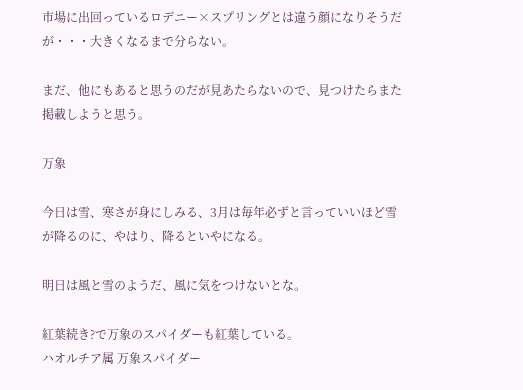市場に出回っているロデニー×スプリングとは違う顔になりそうだが・・・大きくなるまで分らない。

まだ、他にもあると思うのだが見あたらないので、見つけたらまた掲載しようと思う。

万象

今日は雪、寒さが身にしみる、3月は毎年必ずと言っていいほど雪が降るのに、やはり、降るといやになる。

明日は風と雪のようだ、風に気をつけないとな。

紅葉続き?で万象のスパイダーも紅葉している。
ハオルチア属 万象スパイダー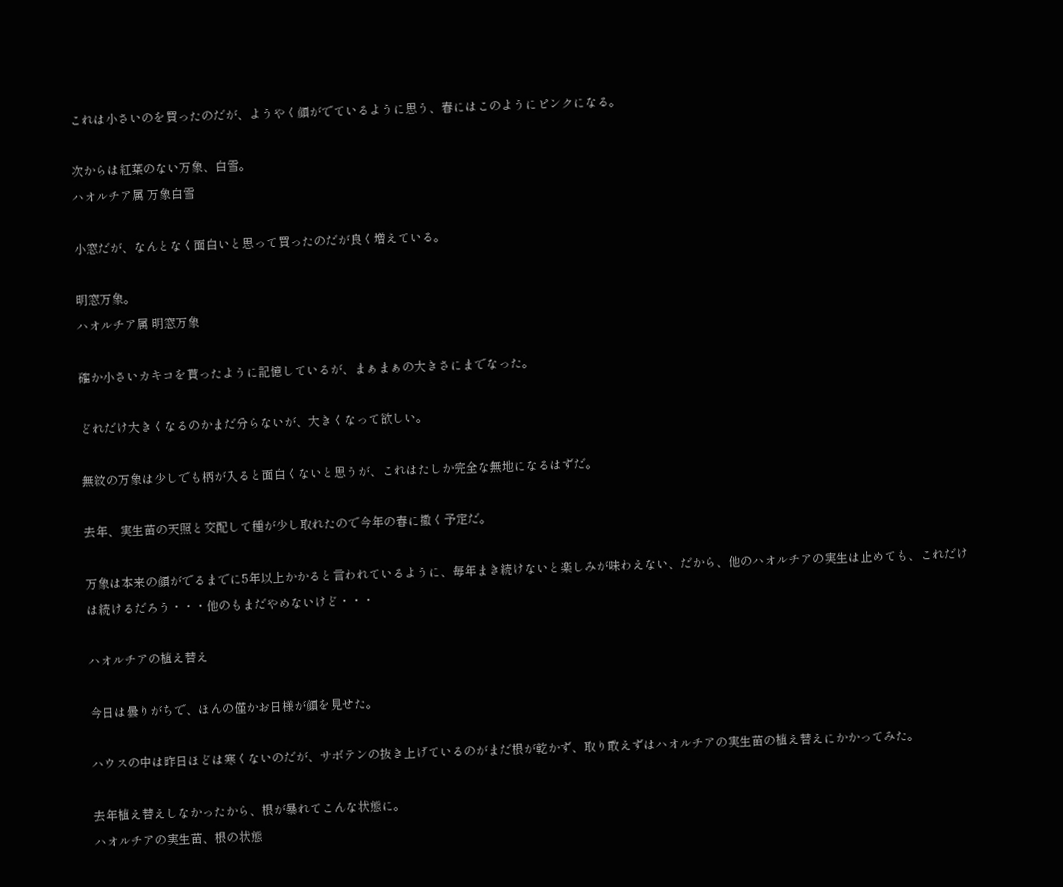これは小さいのを買ったのだが、ようやく顔がでているように思う、春にはこのようにピンクになる。

次からは紅葉のない万象、白雪。
ハオルチア属 万象白雪

小窓だが、なんとなく面白いと思って買ったのだが良く増えている。

明窓万象。
ハオルチア属 明窓万象

確か小さいカキコを貰ったように記憶しているが、まぁまぁの大きさにまでなった。

どれだけ大きくなるのかまだ分らないが、大きくなって欲しい。

無紋の万象は少しでも柄が入ると面白くないと思うが、これはたしか完全な無地になるはずだ。

去年、実生苗の天照と交配して種が少し取れたので今年の春に撒く予定だ。

万象は本来の顔がでるまでに5年以上かかると言われているように、毎年まき続けないと楽しみが味わえない、だから、他のハオルチアの実生は止めても、これだけは続けるだろう・・・他のもまだやめないけど・・・

ハオルチアの植え替え

今日は曇りがちで、ほんの僅かお日様が顔を見せた。

ハウスの中は昨日ほどは寒くないのだが、サボテンの抜き上げているのがまだ根が乾かず、取り敢えずはハオルチアの実生苗の植え替えにかかってみた。

去年植え替えしなかったから、根が暴れてこんな状態に。
ハオルチアの実生苗、根の状態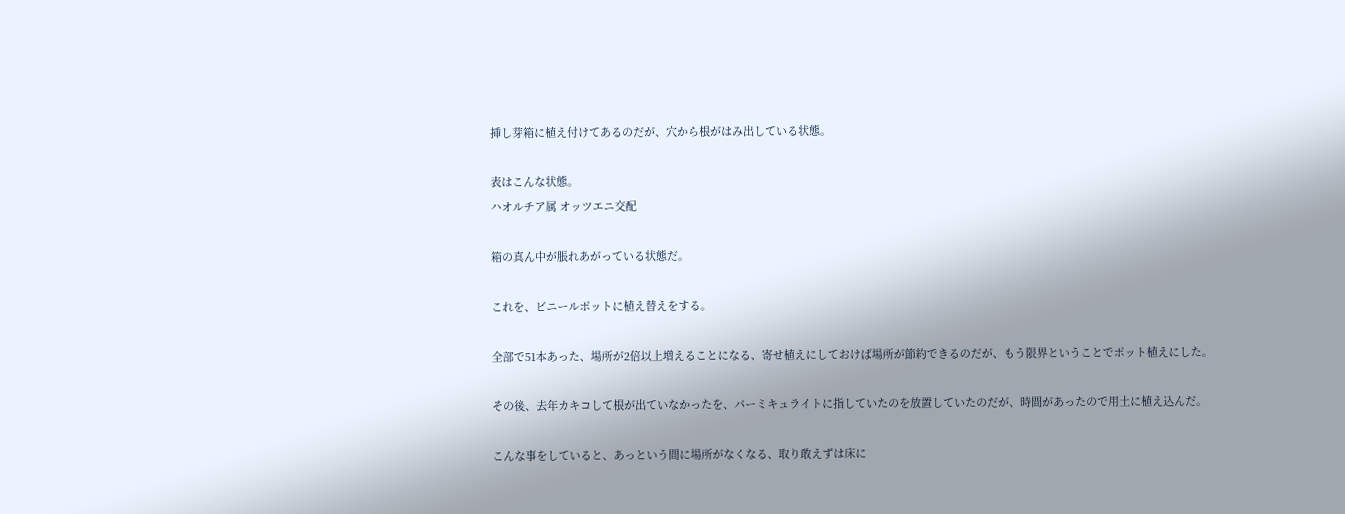挿し芽箱に植え付けてあるのだが、穴から根がはみ出している状態。

表はこんな状態。
ハオルチア属 オッツエニ交配

箱の真ん中が脹れあがっている状態だ。

これを、ビニールポットに植え替えをする。

全部で51本あった、場所が2倍以上増えることになる、寄せ植えにしておけば場所が節約できるのだが、もう限界ということでポット植えにした。

その後、去年カキコして根が出ていなかったを、パーミキュライトに指していたのを放置していたのだが、時間があったので用土に植え込んだ。

こんな事をしていると、あっという間に場所がなくなる、取り敢えずは床に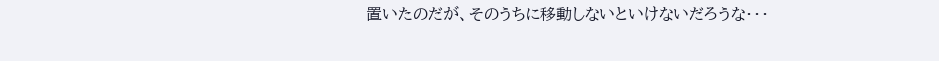置いたのだが、そのうちに移動しないといけないだろうな・・・